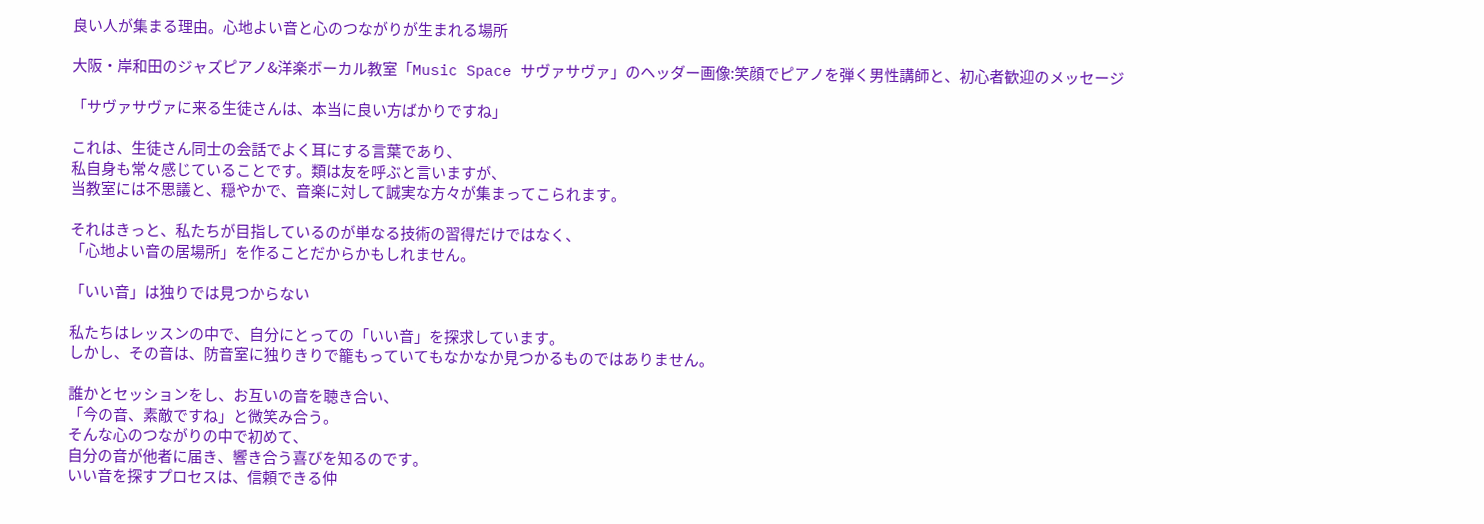良い人が集まる理由。心地よい音と心のつながりが生まれる場所

大阪・岸和田のジャズピアノ&洋楽ボーカル教室「Music Space サヴァサヴァ」のヘッダー画像:笑顔でピアノを弾く男性講師と、初心者歓迎のメッセージ

「サヴァサヴァに来る生徒さんは、本当に良い方ばかりですね」

これは、生徒さん同士の会話でよく耳にする言葉であり、
私自身も常々感じていることです。類は友を呼ぶと言いますが、
当教室には不思議と、穏やかで、音楽に対して誠実な方々が集まってこられます。

それはきっと、私たちが目指しているのが単なる技術の習得だけではなく、
「心地よい音の居場所」を作ることだからかもしれません。

「いい音」は独りでは見つからない

私たちはレッスンの中で、自分にとっての「いい音」を探求しています。
しかし、その音は、防音室に独りきりで籠もっていてもなかなか見つかるものではありません。

誰かとセッションをし、お互いの音を聴き合い、
「今の音、素敵ですね」と微笑み合う。
そんな心のつながりの中で初めて、
自分の音が他者に届き、響き合う喜びを知るのです。
いい音を探すプロセスは、信頼できる仲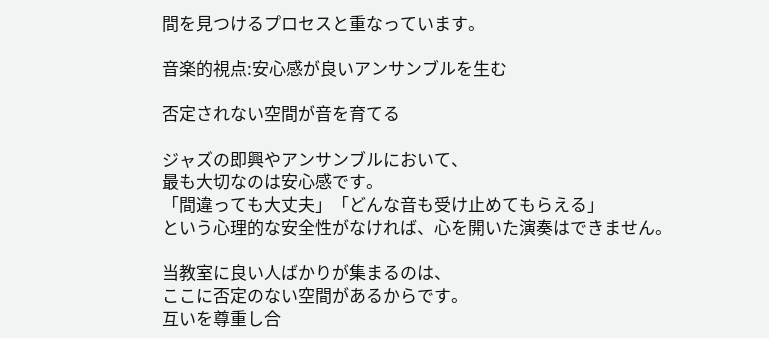間を見つけるプロセスと重なっています。

音楽的視点:安心感が良いアンサンブルを生む

否定されない空間が音を育てる

ジャズの即興やアンサンブルにおいて、
最も大切なのは安心感です。
「間違っても大丈夫」「どんな音も受け止めてもらえる」
という心理的な安全性がなければ、心を開いた演奏はできません。

当教室に良い人ばかりが集まるのは、
ここに否定のない空間があるからです。
互いを尊重し合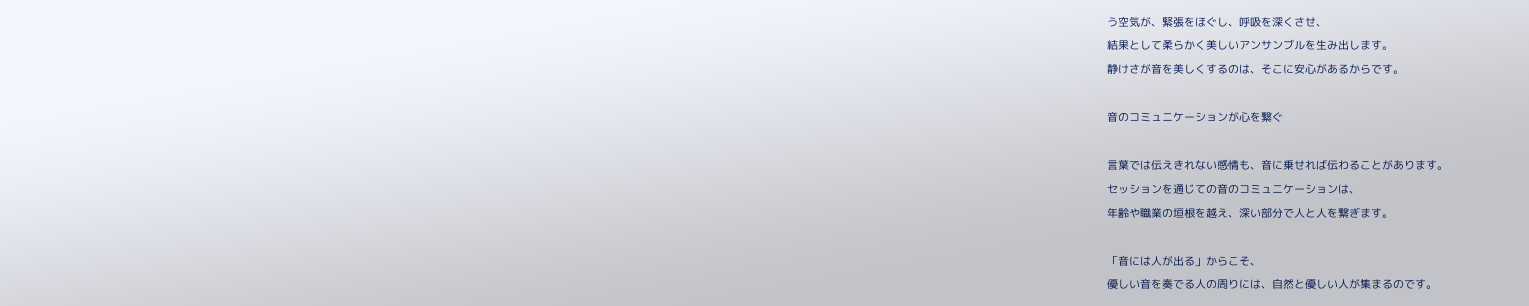う空気が、緊張をほぐし、呼吸を深くさせ、
結果として柔らかく美しいアンサンブルを生み出します。
静けさが音を美しくするのは、そこに安心があるからです。

音のコミュニケーションが心を繋ぐ

言葉では伝えきれない感情も、音に乗せれば伝わることがあります。
セッションを通じての音のコミュニケーションは、
年齢や職業の垣根を越え、深い部分で人と人を繋ぎます。

「音には人が出る」からこそ、
優しい音を奏でる人の周りには、自然と優しい人が集まるのです。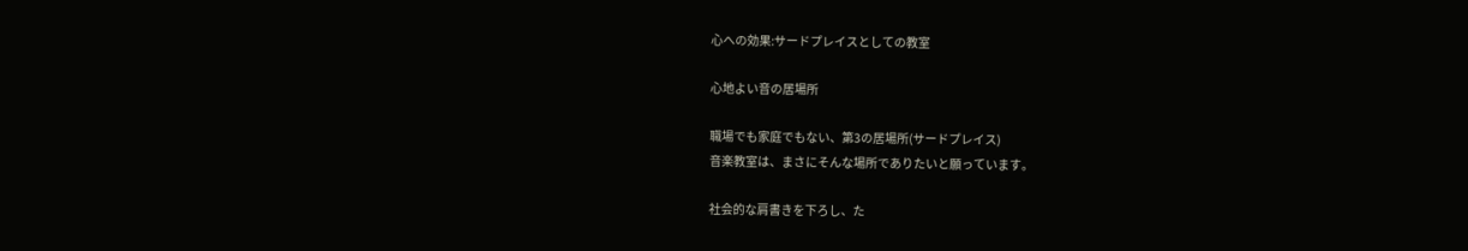心への効果:サードプレイスとしての教室

心地よい音の居場所

職場でも家庭でもない、第3の居場所(サードプレイス)
音楽教室は、まさにそんな場所でありたいと願っています。

社会的な肩書きを下ろし、た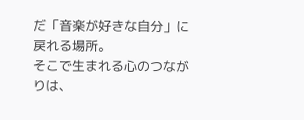だ「音楽が好きな自分」に戻れる場所。
そこで生まれる心のつながりは、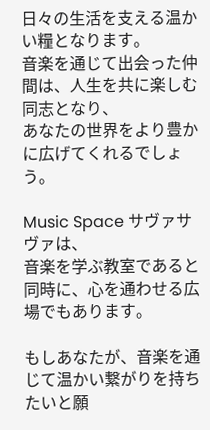日々の生活を支える温かい糧となります。
音楽を通じて出会った仲間は、人生を共に楽しむ同志となり、
あなたの世界をより豊かに広げてくれるでしょう。

Music Space サヴァサヴァは、
音楽を学ぶ教室であると同時に、心を通わせる広場でもあります。

もしあなたが、音楽を通じて温かい繋がりを持ちたいと願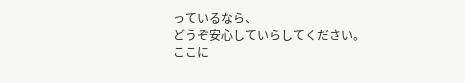っているなら、
どうぞ安心していらしてください。
ここに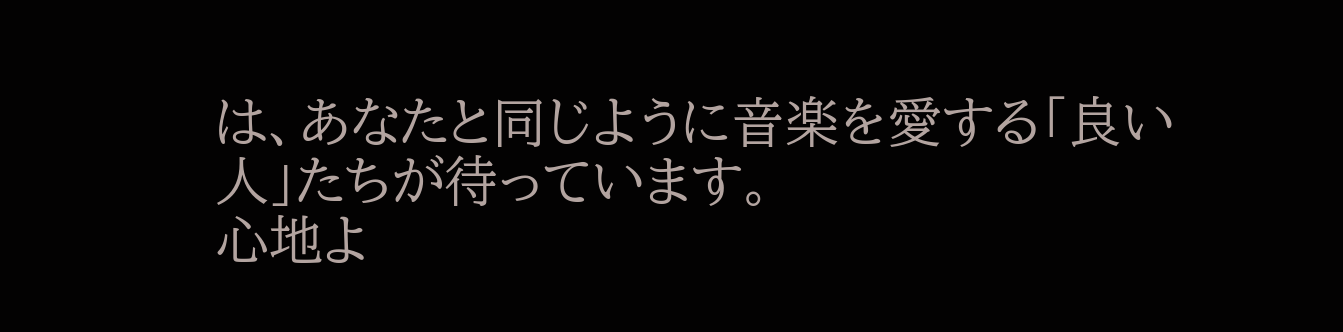は、あなたと同じように音楽を愛する「良い人」たちが待っています。
心地よ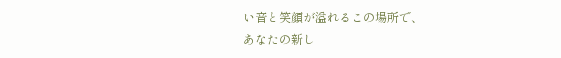い音と笑顔が溢れるこの場所で、
あなたの新し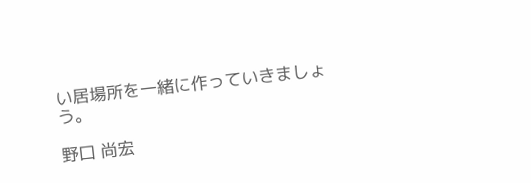い居場所を一緒に作っていきましょう。

野口 尚宏